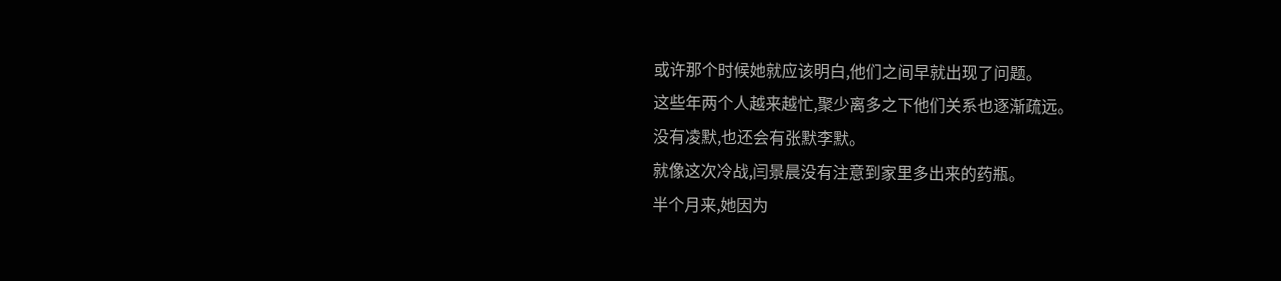或许那个时候她就应该明白,他们之间早就出现了问题。
这些年两个人越来越忙,聚少离多之下他们关系也逐渐疏远。
没有凌默,也还会有张默李默。
就像这次冷战,闫景晨没有注意到家里多出来的药瓶。
半个月来,她因为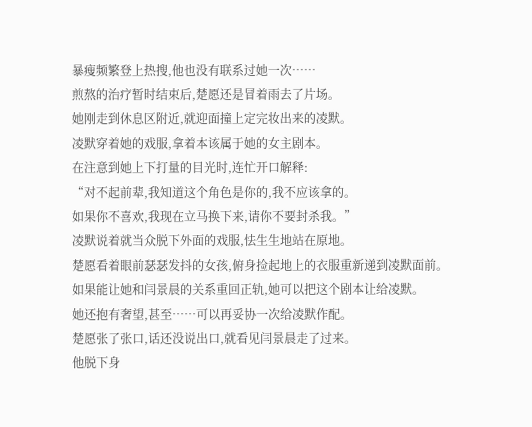暴瘦频繁登上热搜,他也没有联系过她一次……
煎熬的治疗暂时结束后,楚愿还是冒着雨去了片场。
她刚走到休息区附近,就迎面撞上定完妆出来的凌默。
凌默穿着她的戏服,拿着本该属于她的女主剧本。
在注意到她上下打量的目光时,连忙开口解释:
“对不起前辈,我知道这个角色是你的,我不应该拿的。
如果你不喜欢,我现在立马换下来,请你不要封杀我。”
凌默说着就当众脱下外面的戏服,怯生生地站在原地。
楚愿看着眼前瑟瑟发抖的女孩,俯身捡起地上的衣服重新递到凌默面前。
如果能让她和闫景晨的关系重回正轨,她可以把这个剧本让给凌默。
她还抱有奢望,甚至……可以再妥协一次给凌默作配。
楚愿张了张口,话还没说出口,就看见闫景晨走了过来。
他脱下身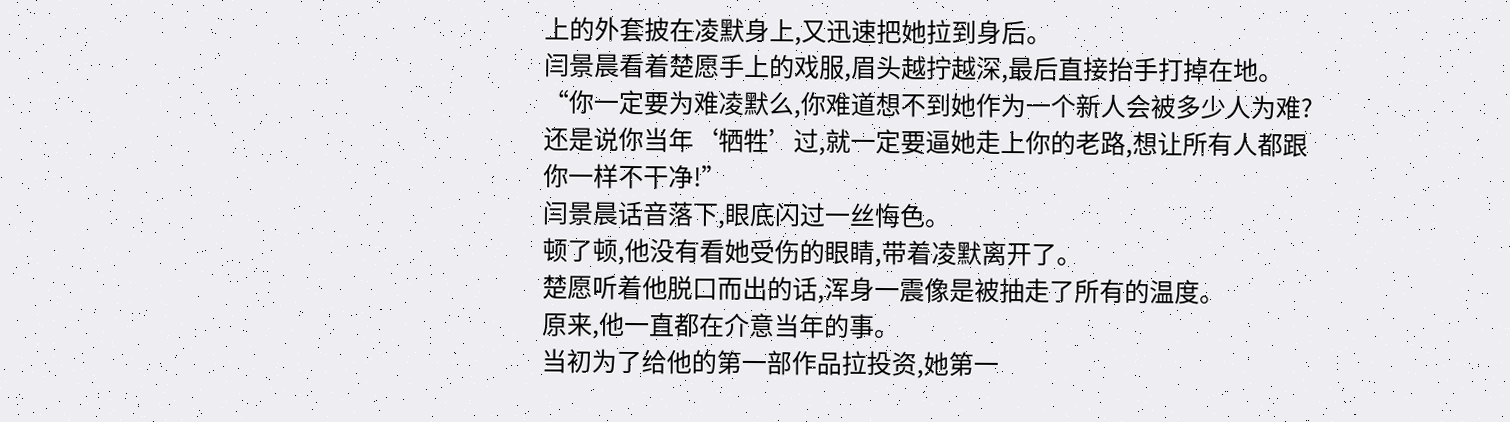上的外套披在凌默身上,又迅速把她拉到身后。
闫景晨看着楚愿手上的戏服,眉头越拧越深,最后直接抬手打掉在地。
“你一定要为难凌默么,你难道想不到她作为一个新人会被多少人为难?
还是说你当年‘牺牲’过,就一定要逼她走上你的老路,想让所有人都跟你一样不干净!”
闫景晨话音落下,眼底闪过一丝悔色。
顿了顿,他没有看她受伤的眼睛,带着凌默离开了。
楚愿听着他脱口而出的话,浑身一震像是被抽走了所有的温度。
原来,他一直都在介意当年的事。
当初为了给他的第一部作品拉投资,她第一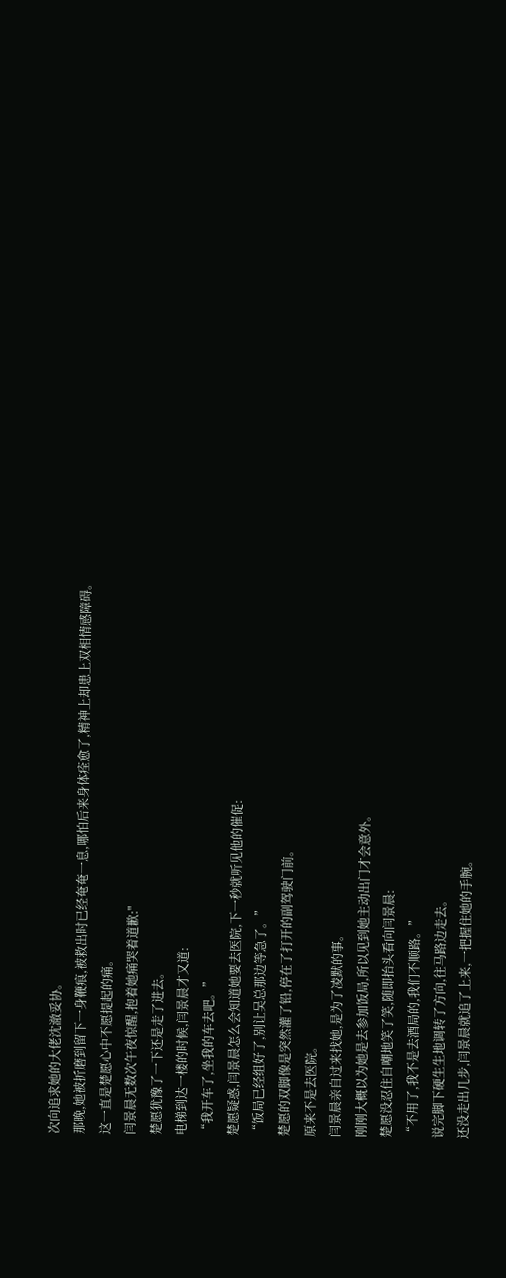次向追求她的大佬沈澈妥协。
那晚,她被折磨到留下一身鞭痕,被救出时已经奄奄一息,哪怕后来身体痊愈了,精神上却患上双相情感障碍。
这一直是楚愿心中不愿提起的痛。
闫景晨无数次午夜惊醒,抱着她痛哭着道歉:"
楚愿犹豫了一下还是走了进去。
电梯到达一楼的时候,闫景晨才又道:
“我开车了,坐我的车去吧。”
楚愿疑惑,闫景晨怎么会知道她要去医院,下一秒就听见他的催促:
“饭局已经组好了,别让吴总那边等急了。”
楚愿的双脚像是突然灌了铅,停在了打开的副驾驶门前。
原来不是去医院。
闫景晨亲自过来找她,是为了凌默的事。
刚刚大概以为她是去参加饭局,所以见到她主动出门才会意外。
楚愿没忍住自嘲地笑了笑,随即抬头看向闫景晨:
“不用了,我不是去酒局的,我们不顺路。”
说完脚下硬生生地调转了方向,往马路边走去。
还没走出几步,闫景晨就追了上来,一把握住她的手腕。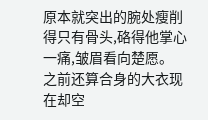原本就突出的腕处瘦削得只有骨头,硌得他掌心一痛,皱眉看向楚愿。
之前还算合身的大衣现在却空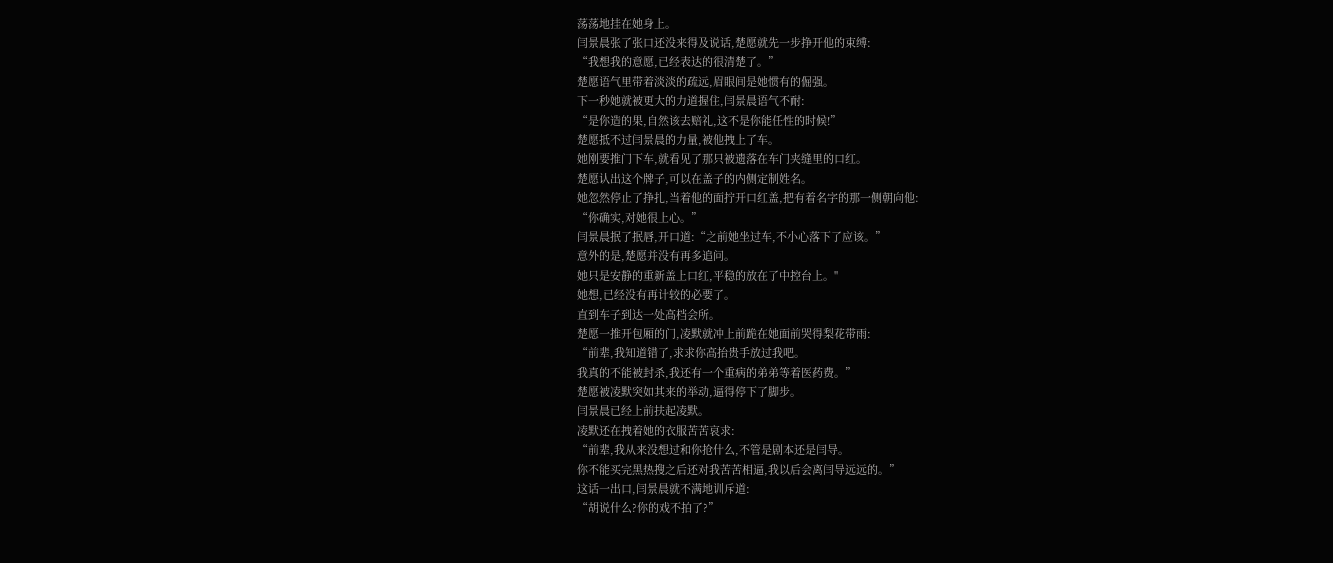荡荡地挂在她身上。
闫景晨张了张口还没来得及说话,楚愿就先一步挣开他的束缚:
“我想我的意愿,已经表达的很清楚了。”
楚愿语气里带着淡淡的疏远,眉眼间是她惯有的倔强。
下一秒她就被更大的力道握住,闫景晨语气不耐:
“是你造的果,自然该去赔礼,这不是你能任性的时候!”
楚愿抵不过闫景晨的力量,被他拽上了车。
她刚要推门下车,就看见了那只被遗落在车门夹缝里的口红。
楚愿认出这个牌子,可以在盖子的内侧定制姓名。
她忽然停止了挣扎,当着他的面拧开口红盖,把有着名字的那一侧朝向他:
“你确实,对她很上心。”
闫景晨抿了抿唇,开口道:“之前她坐过车,不小心落下了应该。”
意外的是,楚愿并没有再多追问。
她只是安静的重新盖上口红,平稳的放在了中控台上。"
她想,已经没有再计较的必要了。
直到车子到达一处高档会所。
楚愿一推开包厢的门,凌默就冲上前跪在她面前哭得梨花带雨:
“前辈,我知道错了,求求你高抬贵手放过我吧。
我真的不能被封杀,我还有一个重病的弟弟等着医药费。”
楚愿被凌默突如其来的举动,逼得停下了脚步。
闫景晨已经上前扶起凌默。
凌默还在拽着她的衣服苦苦哀求:
“前辈,我从来没想过和你抢什么,不管是剧本还是闫导。
你不能买完黑热搜之后还对我苦苦相逼,我以后会离闫导远远的。”
这话一出口,闫景晨就不满地训斥道:
“胡说什么?你的戏不拍了?”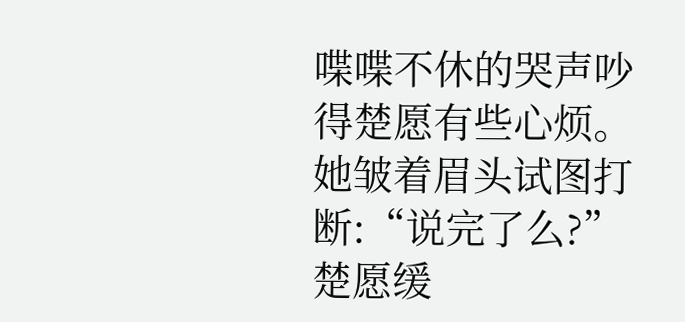喋喋不休的哭声吵得楚愿有些心烦。
她皱着眉头试图打断:“说完了么?”
楚愿缓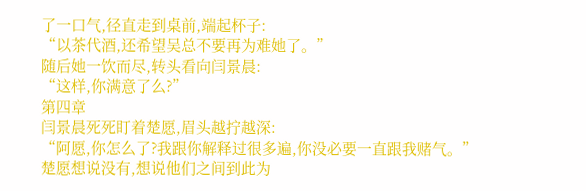了一口气,径直走到桌前,端起杯子:
“以茶代酒,还希望吴总不要再为难她了。”
随后她一饮而尽,转头看向闫景晨:
“这样,你满意了么?”
第四章
闫景晨死死盯着楚愿,眉头越拧越深:
“阿愿,你怎么了?我跟你解释过很多遍,你没必要一直跟我赌气。”
楚愿想说没有,想说他们之间到此为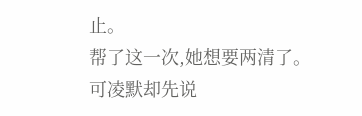止。
帮了这一次,她想要两清了。
可凌默却先说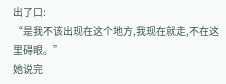出了口:
“是我不该出现在这个地方,我现在就走,不在这里碍眼。”
她说完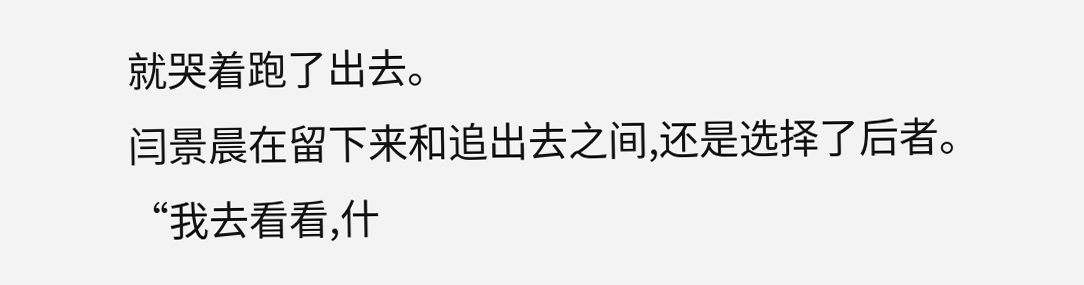就哭着跑了出去。
闫景晨在留下来和追出去之间,还是选择了后者。
“我去看看,什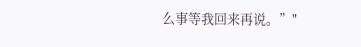么事等我回来再说。”"